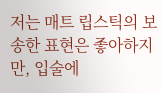저는 매트 립스틱의 보송한 표현은 좋아하지만, 입술에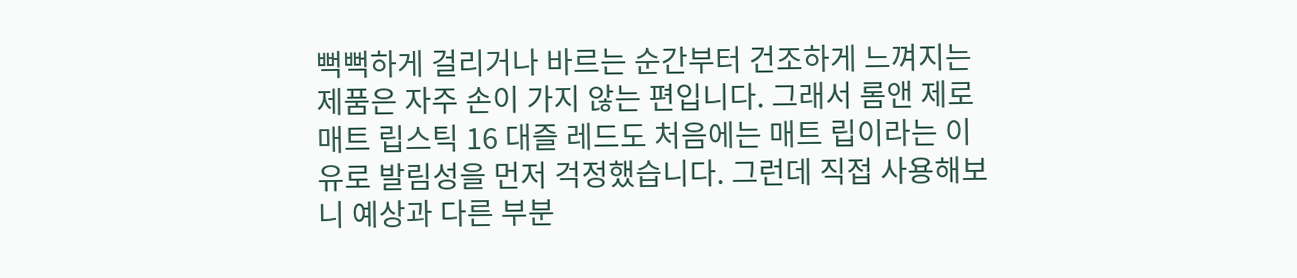뻑뻑하게 걸리거나 바르는 순간부터 건조하게 느껴지는 제품은 자주 손이 가지 않는 편입니다. 그래서 롬앤 제로 매트 립스틱 16 대즐 레드도 처음에는 매트 립이라는 이유로 발림성을 먼저 걱정했습니다. 그런데 직접 사용해보니 예상과 다른 부분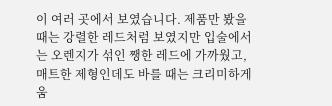이 여러 곳에서 보였습니다. 제품만 봤을 때는 강렬한 레드처럼 보였지만 입술에서는 오렌지가 섞인 쨍한 레드에 가까웠고, 매트한 제형인데도 바를 때는 크리미하게 움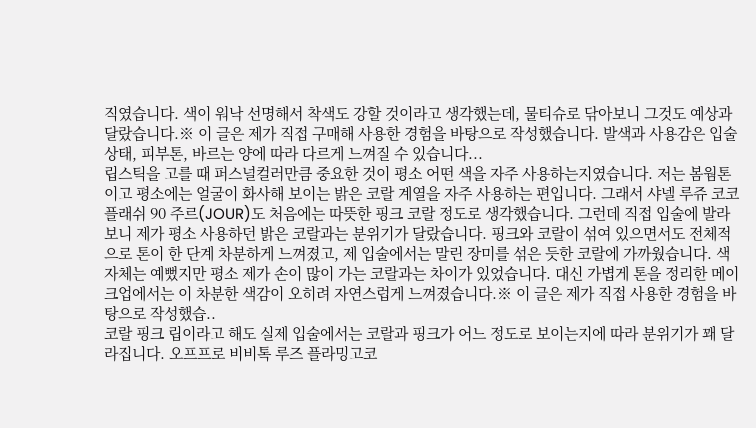직였습니다. 색이 워낙 선명해서 착색도 강할 것이라고 생각했는데, 물티슈로 닦아보니 그것도 예상과 달랐습니다.※ 이 글은 제가 직접 구매해 사용한 경험을 바탕으로 작성했습니다. 발색과 사용감은 입술 상태, 피부톤, 바르는 양에 따라 다르게 느껴질 수 있습니다...
립스틱을 고를 때 퍼스널컬러만큼 중요한 것이 평소 어떤 색을 자주 사용하는지였습니다. 저는 봄웜톤이고 평소에는 얼굴이 화사해 보이는 밝은 코랄 계열을 자주 사용하는 편입니다. 그래서 샤넬 루쥬 코코 플래쉬 90 주르(JOUR)도 처음에는 따뜻한 핑크 코랄 정도로 생각했습니다. 그런데 직접 입술에 발라보니 제가 평소 사용하던 밝은 코랄과는 분위기가 달랐습니다. 핑크와 코랄이 섞여 있으면서도 전체적으로 톤이 한 단계 차분하게 느껴졌고, 제 입술에서는 말린 장미를 섞은 듯한 코랄에 가까웠습니다. 색 자체는 예뻤지만 평소 제가 손이 많이 가는 코랄과는 차이가 있었습니다. 대신 가볍게 톤을 정리한 메이크업에서는 이 차분한 색감이 오히려 자연스럽게 느껴졌습니다.※ 이 글은 제가 직접 사용한 경험을 바탕으로 작성했습..
코랄 핑크 립이라고 해도 실제 입술에서는 코랄과 핑크가 어느 정도로 보이는지에 따라 분위기가 꽤 달라집니다. 오프프로 비비톡 루즈 플라밍고코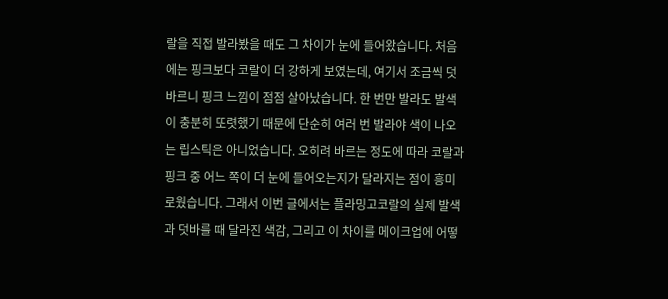랄을 직접 발라봤을 때도 그 차이가 눈에 들어왔습니다. 처음에는 핑크보다 코랄이 더 강하게 보였는데, 여기서 조금씩 덧바르니 핑크 느낌이 점점 살아났습니다. 한 번만 발라도 발색이 충분히 또렷했기 때문에 단순히 여러 번 발라야 색이 나오는 립스틱은 아니었습니다. 오히려 바르는 정도에 따라 코랄과 핑크 중 어느 쪽이 더 눈에 들어오는지가 달라지는 점이 흥미로웠습니다. 그래서 이번 글에서는 플라밍고코랄의 실제 발색과 덧바를 때 달라진 색감, 그리고 이 차이를 메이크업에 어떻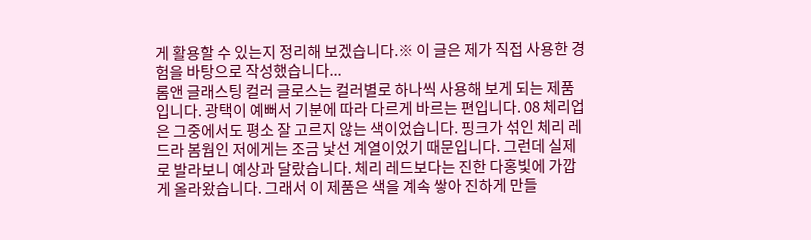게 활용할 수 있는지 정리해 보겠습니다.※ 이 글은 제가 직접 사용한 경험을 바탕으로 작성했습니다...
롬앤 글래스팅 컬러 글로스는 컬러별로 하나씩 사용해 보게 되는 제품입니다. 광택이 예뻐서 기분에 따라 다르게 바르는 편입니다. 08 체리업은 그중에서도 평소 잘 고르지 않는 색이었습니다. 핑크가 섞인 체리 레드라 봄웜인 저에게는 조금 낯선 계열이었기 때문입니다. 그런데 실제로 발라보니 예상과 달랐습니다. 체리 레드보다는 진한 다홍빛에 가깝게 올라왔습니다. 그래서 이 제품은 색을 계속 쌓아 진하게 만들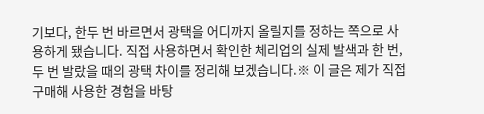기보다, 한두 번 바르면서 광택을 어디까지 올릴지를 정하는 쪽으로 사용하게 됐습니다. 직접 사용하면서 확인한 체리업의 실제 발색과 한 번, 두 번 발랐을 때의 광택 차이를 정리해 보겠습니다.※ 이 글은 제가 직접 구매해 사용한 경험을 바탕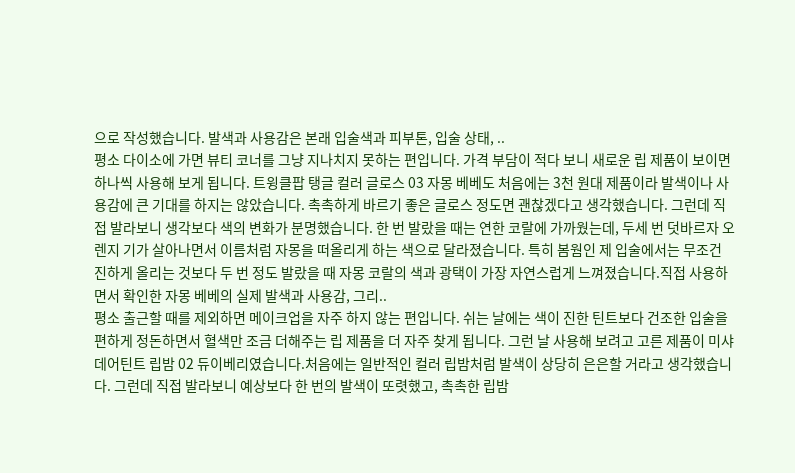으로 작성했습니다. 발색과 사용감은 본래 입술색과 피부톤, 입술 상태, ..
평소 다이소에 가면 뷰티 코너를 그냥 지나치지 못하는 편입니다. 가격 부담이 적다 보니 새로운 립 제품이 보이면 하나씩 사용해 보게 됩니다. 트윙클팝 탱글 컬러 글로스 03 자몽 베베도 처음에는 3천 원대 제품이라 발색이나 사용감에 큰 기대를 하지는 않았습니다. 촉촉하게 바르기 좋은 글로스 정도면 괜찮겠다고 생각했습니다. 그런데 직접 발라보니 생각보다 색의 변화가 분명했습니다. 한 번 발랐을 때는 연한 코랄에 가까웠는데, 두세 번 덧바르자 오렌지 기가 살아나면서 이름처럼 자몽을 떠올리게 하는 색으로 달라졌습니다. 특히 봄웜인 제 입술에서는 무조건 진하게 올리는 것보다 두 번 정도 발랐을 때 자몽 코랄의 색과 광택이 가장 자연스럽게 느껴졌습니다.직접 사용하면서 확인한 자몽 베베의 실제 발색과 사용감, 그리..
평소 출근할 때를 제외하면 메이크업을 자주 하지 않는 편입니다. 쉬는 날에는 색이 진한 틴트보다 건조한 입술을 편하게 정돈하면서 혈색만 조금 더해주는 립 제품을 더 자주 찾게 됩니다. 그런 날 사용해 보려고 고른 제품이 미샤 데어틴트 립밤 02 듀이베리였습니다.처음에는 일반적인 컬러 립밤처럼 발색이 상당히 은은할 거라고 생각했습니다. 그런데 직접 발라보니 예상보다 한 번의 발색이 또렷했고, 촉촉한 립밤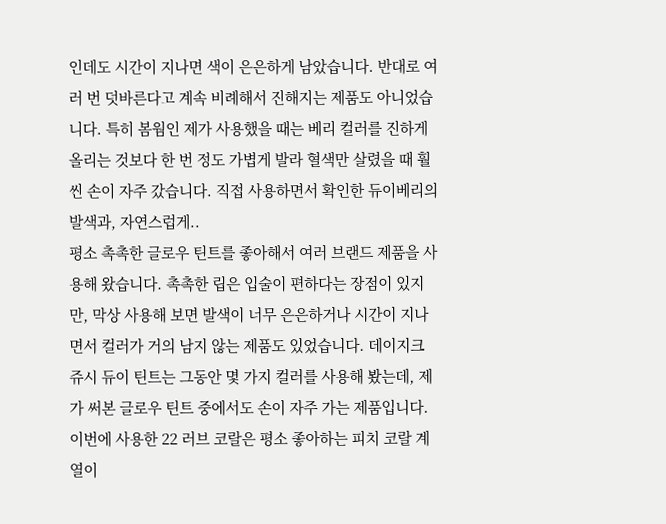인데도 시간이 지나면 색이 은은하게 남았습니다. 반대로 여러 번 덧바른다고 계속 비례해서 진해지는 제품도 아니었습니다. 특히 봄웜인 제가 사용했을 때는 베리 컬러를 진하게 올리는 것보다 한 번 정도 가볍게 발라 혈색만 살렸을 때 훨씬 손이 자주 갔습니다. 직접 사용하면서 확인한 듀이베리의 발색과, 자연스럽게..
평소 촉촉한 글로우 틴트를 좋아해서 여러 브랜드 제품을 사용해 왔습니다. 촉촉한 립은 입술이 편하다는 장점이 있지만, 막상 사용해 보면 발색이 너무 은은하거나 시간이 지나면서 컬러가 거의 남지 않는 제품도 있었습니다. 데이지크 쥬시 듀이 틴트는 그동안 몇 가지 컬러를 사용해 봤는데, 제가 써본 글로우 틴트 중에서도 손이 자주 가는 제품입니다. 이번에 사용한 22 러브 코랄은 평소 좋아하는 피치 코랄 계열이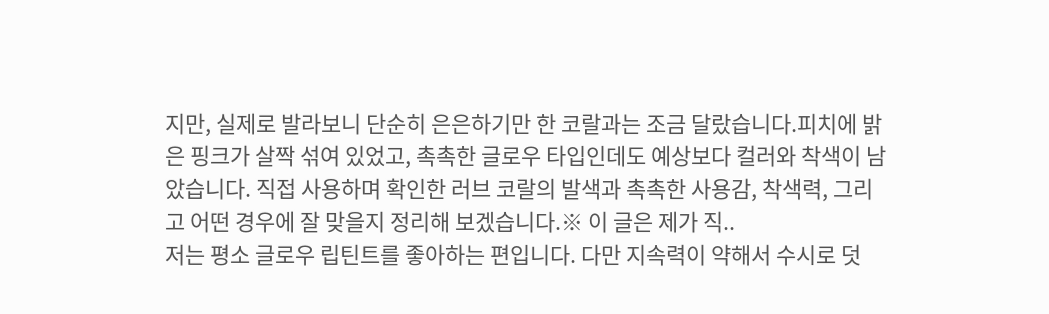지만, 실제로 발라보니 단순히 은은하기만 한 코랄과는 조금 달랐습니다.피치에 밝은 핑크가 살짝 섞여 있었고, 촉촉한 글로우 타입인데도 예상보다 컬러와 착색이 남았습니다. 직접 사용하며 확인한 러브 코랄의 발색과 촉촉한 사용감, 착색력, 그리고 어떤 경우에 잘 맞을지 정리해 보겠습니다.※ 이 글은 제가 직..
저는 평소 글로우 립틴트를 좋아하는 편입니다. 다만 지속력이 약해서 수시로 덧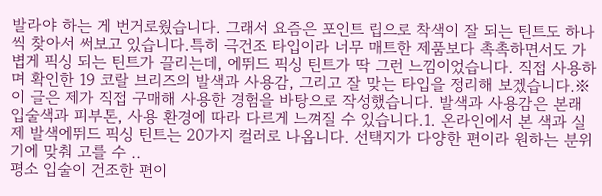발라야 하는 게 번거로웠습니다. 그래서 요즘은 포인트 립으로 착색이 잘 되는 틴트도 하나씩 찾아서 써보고 있습니다.특히 극건조 타입이라 너무 매트한 제품보다 촉촉하면서도 가볍게 픽싱 되는 틴트가 끌리는데, 에뛰드 픽싱 틴트가 딱 그런 느낌이었습니다. 직접 사용하며 확인한 19 코랄 브리즈의 발색과 사용감, 그리고 잘 맞는 타입을 정리해 보겠습니다.※ 이 글은 제가 직접 구매해 사용한 경험을 바탕으로 작성했습니다. 발색과 사용감은 본래 입술색과 피부톤, 사용 환경에 따라 다르게 느껴질 수 있습니다.1. 온라인에서 본 색과 실제 발색에뛰드 픽싱 틴트는 20가지 컬러로 나옵니다. 선택지가 다양한 편이라 원하는 분위기에 맞춰 고를 수 ..
평소 입술이 건조한 편이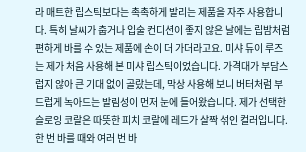라 매트한 립스틱보다는 촉촉하게 발리는 제품을 자주 사용합니다. 특히 날씨가 춥거나 입술 컨디션이 좋지 않은 날에는 립밤처럼 편하게 바를 수 있는 제품에 손이 더 가더라고요. 미샤 듀이 루즈는 제가 처음 사용해 본 미샤 립스틱이었습니다. 가격대가 부담스럽지 않아 큰 기대 없이 골랐는데, 막상 사용해 보니 버터처럼 부드럽게 녹아드는 발림성이 먼저 눈에 들어왔습니다. 제가 선택한 슬로잉 코랄은 따뜻한 피치 코랄에 레드가 살짝 섞인 컬러입니다. 한 번 바를 때와 여러 번 바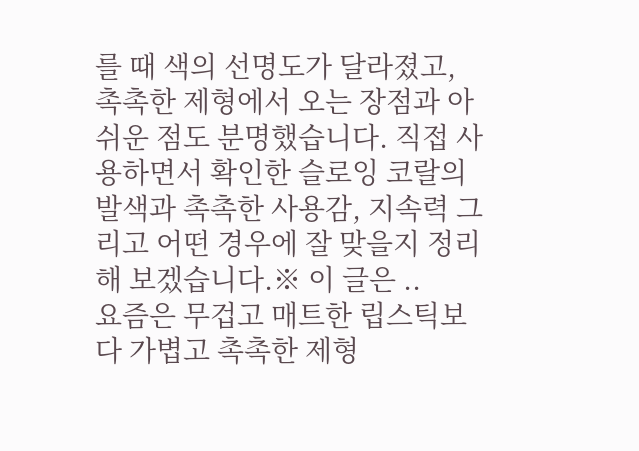를 때 색의 선명도가 달라졌고, 촉촉한 제형에서 오는 장점과 아쉬운 점도 분명했습니다. 직접 사용하면서 확인한 슬로잉 코랄의 발색과 촉촉한 사용감, 지속력 그리고 어떤 경우에 잘 맞을지 정리해 보겠습니다.※ 이 글은 ..
요즘은 무겁고 매트한 립스틱보다 가볍고 촉촉한 제형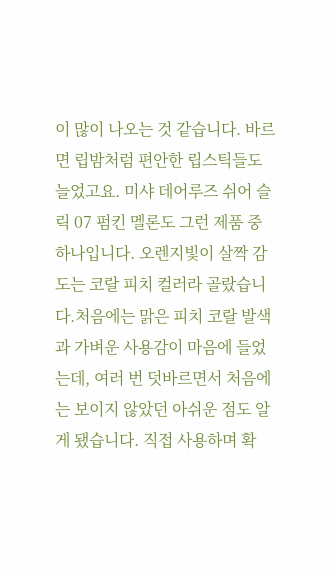이 많이 나오는 것 같습니다. 바르면 립밤처럼 편안한 립스틱들도 늘었고요. 미샤 데어루즈 쉬어 슬릭 07 펌킨 멜론도 그런 제품 중 하나입니다. 오렌지빛이 살짝 감도는 코랄 피치 컬러라 골랐습니다.처음에는 맑은 피치 코랄 발색과 가벼운 사용감이 마음에 들었는데, 여러 번 덧바르면서 처음에는 보이지 않았던 아쉬운 점도 알게 됐습니다. 직접 사용하며 확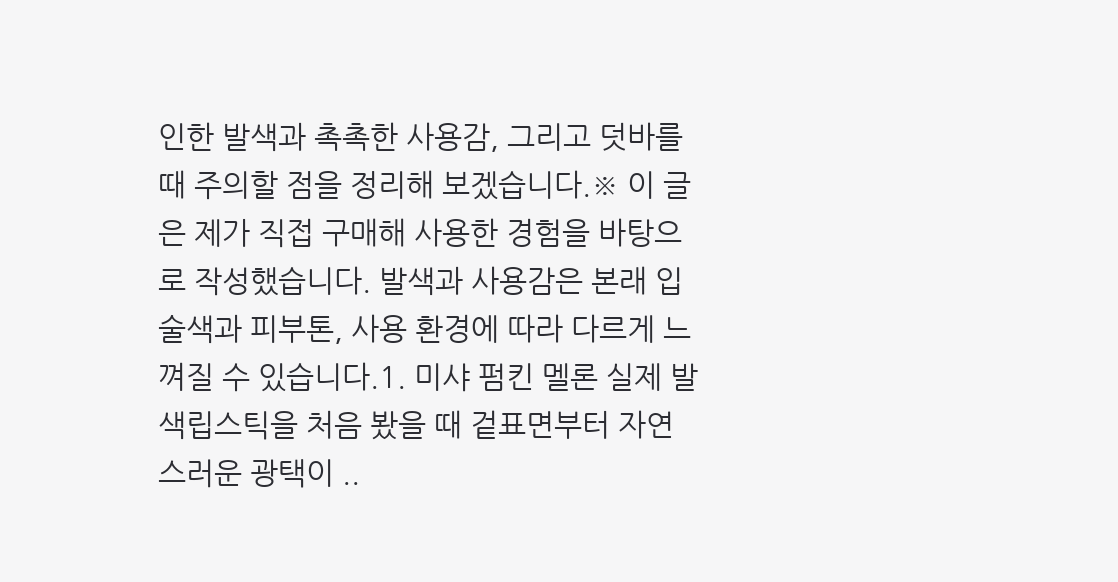인한 발색과 촉촉한 사용감, 그리고 덧바를 때 주의할 점을 정리해 보겠습니다.※ 이 글은 제가 직접 구매해 사용한 경험을 바탕으로 작성했습니다. 발색과 사용감은 본래 입술색과 피부톤, 사용 환경에 따라 다르게 느껴질 수 있습니다.1. 미샤 펌킨 멜론 실제 발색립스틱을 처음 봤을 때 겉표면부터 자연스러운 광택이 ..